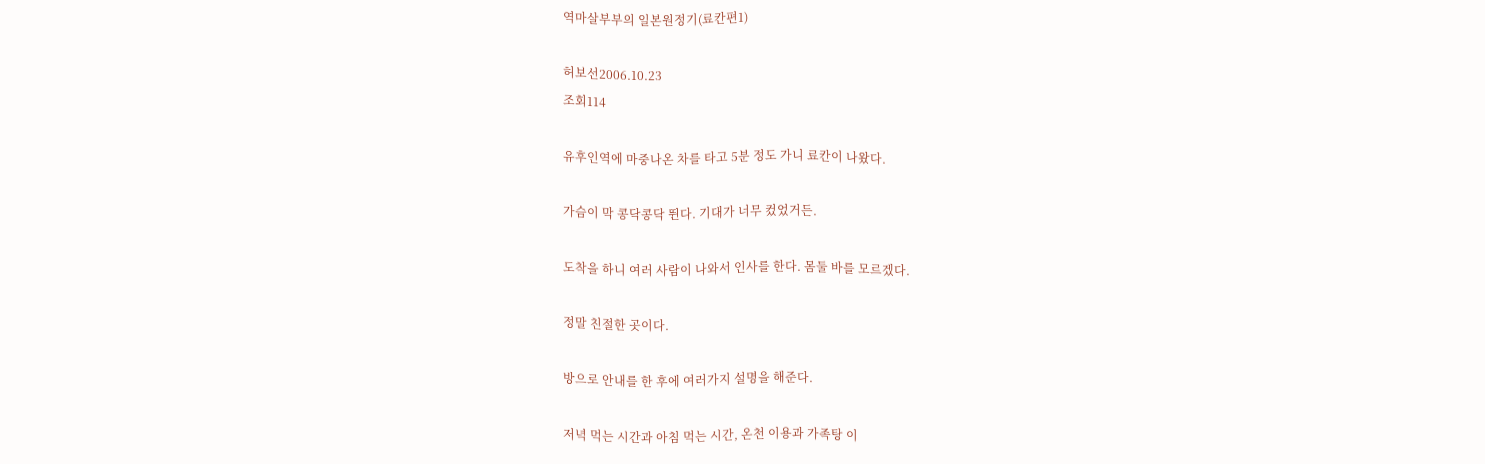역마살부부의 일본원정기(료칸편1)

허보선2006.10.23
조회114

유후인역에 마중나온 차를 타고 5분 정도 가니 료칸이 나왔다.

가슴이 막 콩닥콩닥 뛴다. 기대가 너무 컸었거든.

도착을 하니 여러 사람이 나와서 인사를 한다. 몸둘 바를 모르겠다.

정말 친절한 곳이다.

방으로 안내를 한 후에 여러가지 설명을 해준다.

저녁 먹는 시간과 아침 먹는 시간, 온천 이용과 가족탕 이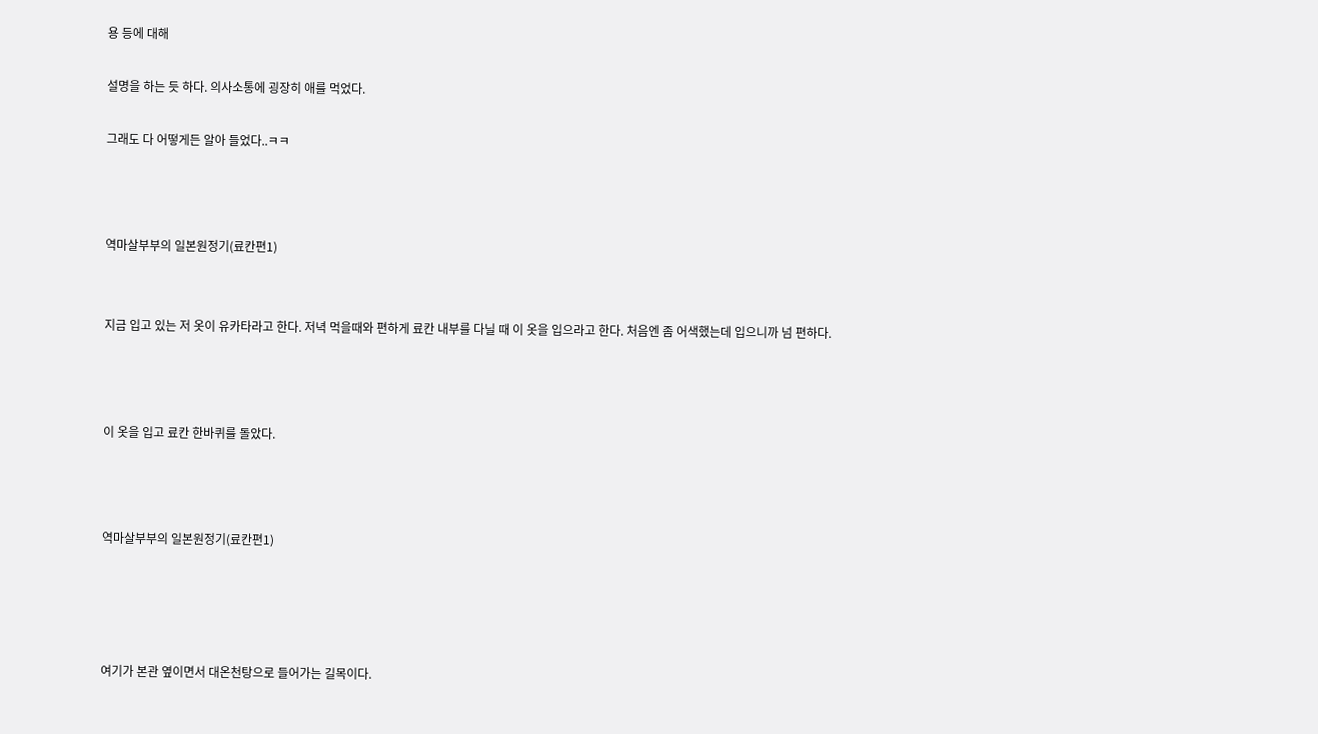용 등에 대해

설명을 하는 듯 하다. 의사소통에 굉장히 애를 먹었다.

그래도 다 어떻게든 알아 들었다..ㅋㅋ



역마살부부의 일본원정기(료칸편1)


지금 입고 있는 저 옷이 유카타라고 한다. 저녁 먹을때와 편하게 료칸 내부를 다닐 때 이 옷을 입으라고 한다. 처음엔 좀 어색했는데 입으니까 넘 편하다.



이 옷을 입고 료칸 한바퀴를 돌았다.



역마살부부의 일본원정기(료칸편1)




여기가 본관 옆이면서 대온천탕으로 들어가는 길목이다.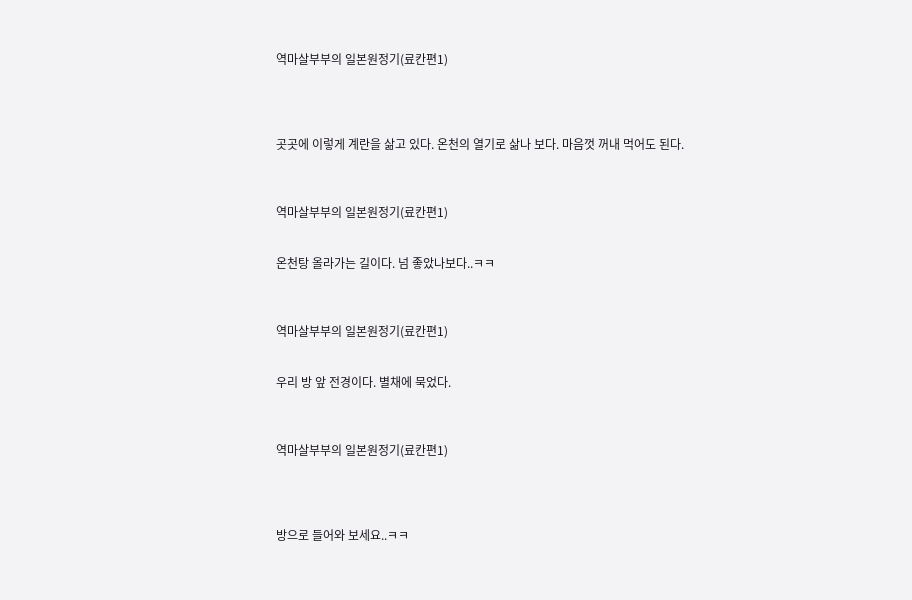역마살부부의 일본원정기(료칸편1)




곳곳에 이렇게 계란을 삶고 있다. 온천의 열기로 삶나 보다. 마음껏 꺼내 먹어도 된다.



역마살부부의 일본원정기(료칸편1)


온천탕 올라가는 길이다. 넘 좋았나보다..ㅋㅋ



역마살부부의 일본원정기(료칸편1)


우리 방 앞 전경이다. 별채에 묵었다.



역마살부부의 일본원정기(료칸편1)




방으로 들어와 보세요..ㅋㅋ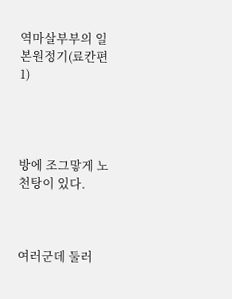역마살부부의 일본원정기(료칸편1)




방에 조그맣게 노천탕이 있다.



여러군데 둘러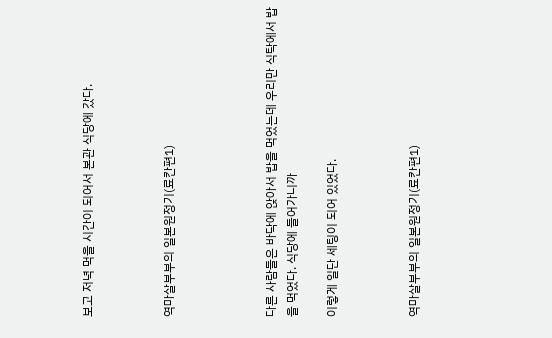보고 저녁 먹을 시간이 되어서 본관 식당에 갔다.



역마살부부의 일본원정기(료칸편1)




다른 사람들은 바닥에 앉아서 밥을 먹었는데 우리만 식탁에서 밥을 먹었다. 식당에 들어가니까

이렇게 일단 세팅이 되어 있었다.



역마살부부의 일본원정기(료칸편1)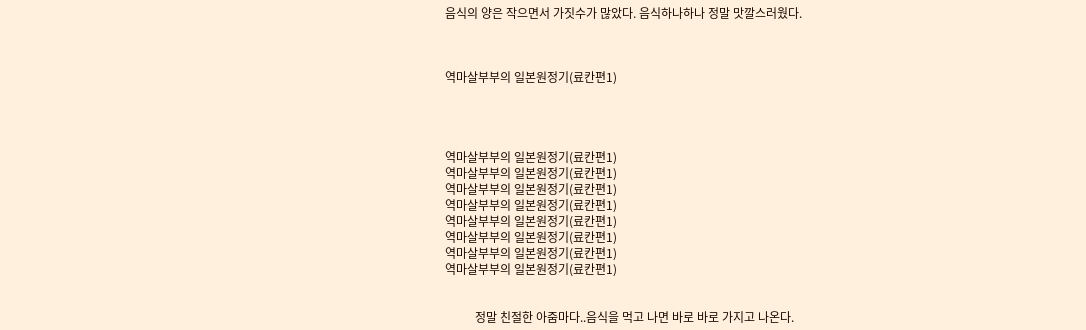음식의 양은 작으면서 가짓수가 많았다. 음식하나하나 정말 맛깔스러웠다.



역마살부부의 일본원정기(료칸편1)




역마살부부의 일본원정기(료칸편1)
역마살부부의 일본원정기(료칸편1)
역마살부부의 일본원정기(료칸편1)
역마살부부의 일본원정기(료칸편1)
역마살부부의 일본원정기(료칸편1)
역마살부부의 일본원정기(료칸편1)
역마살부부의 일본원정기(료칸편1)
역마살부부의 일본원정기(료칸편1)


          정말 친절한 아줌마다..음식을 먹고 나면 바로 바로 가지고 나온다.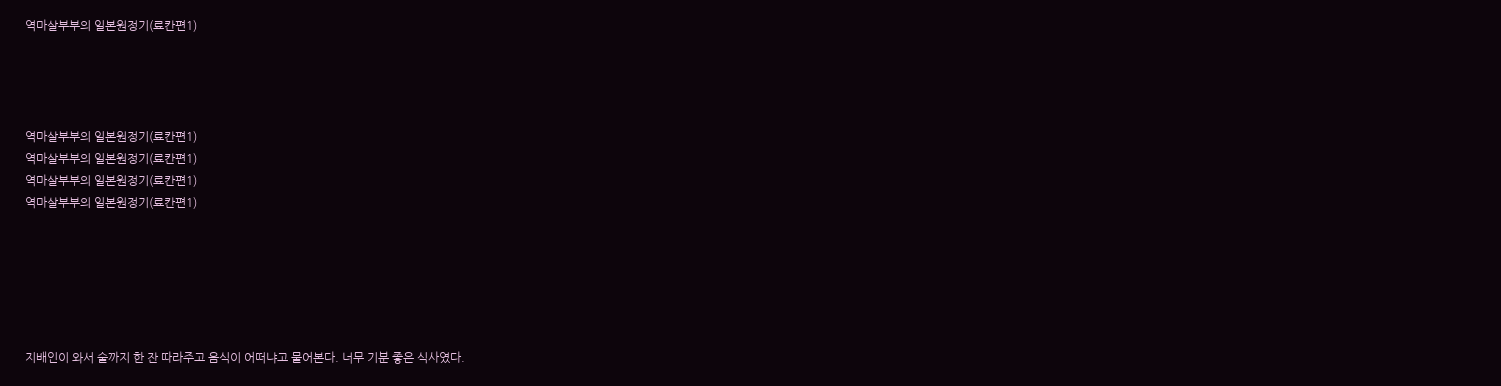역마살부부의 일본원정기(료칸편1)




역마살부부의 일본원정기(료칸편1)
역마살부부의 일본원정기(료칸편1)
역마살부부의 일본원정기(료칸편1)
역마살부부의 일본원정기(료칸편1)






지배인이 와서 술까지 한 잔 따라주고 음식이 어떠냐고 물어본다. 너무 기분 좋은 식사였다.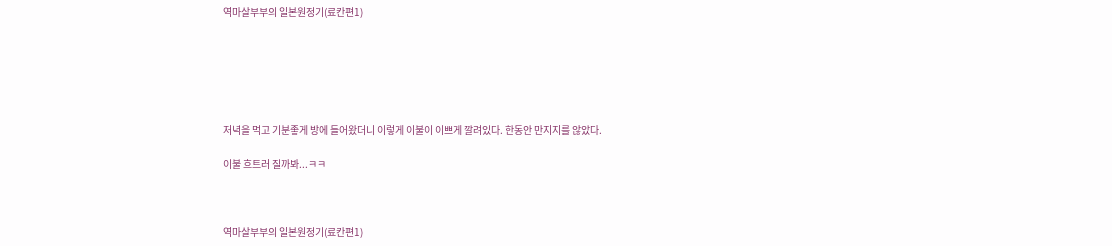역마살부부의 일본원정기(료칸편1)






저녁을 먹고 기분좋게 방에 들어왔더니 이렇게 이불이 이쁘게 깔려있다. 한동안 만지지를 않았다.

이불 흐트러 질까봐...ㅋㅋ



역마살부부의 일본원정기(료칸편1)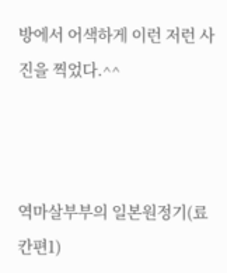방에서 어색하게 이런 저런 사진을 찍었다.^^



역마살부부의 일본원정기(료칸편1)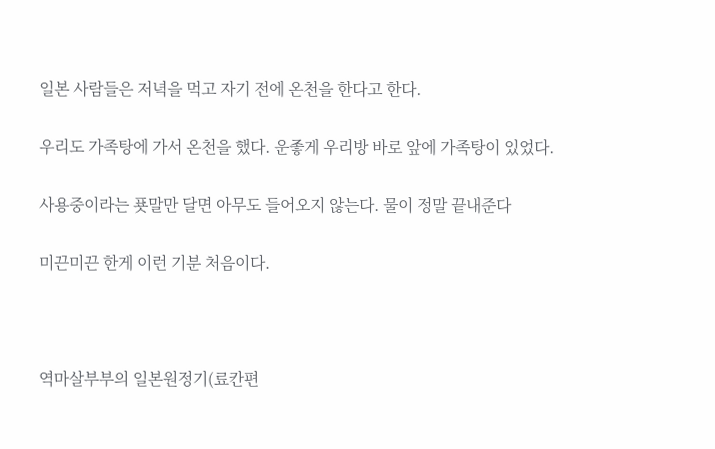일본 사람들은 저녁을 먹고 자기 전에 온천을 한다고 한다.

우리도 가족탕에 가서 온천을 했다. 운좋게 우리방 바로 앞에 가족탕이 있었다.

사용중이라는 푯말만 달면 아무도 들어오지 않는다. 물이 정말 끝내준다

미끈미끈 한게 이런 기분 처음이다.



역마살부부의 일본원정기(료칸편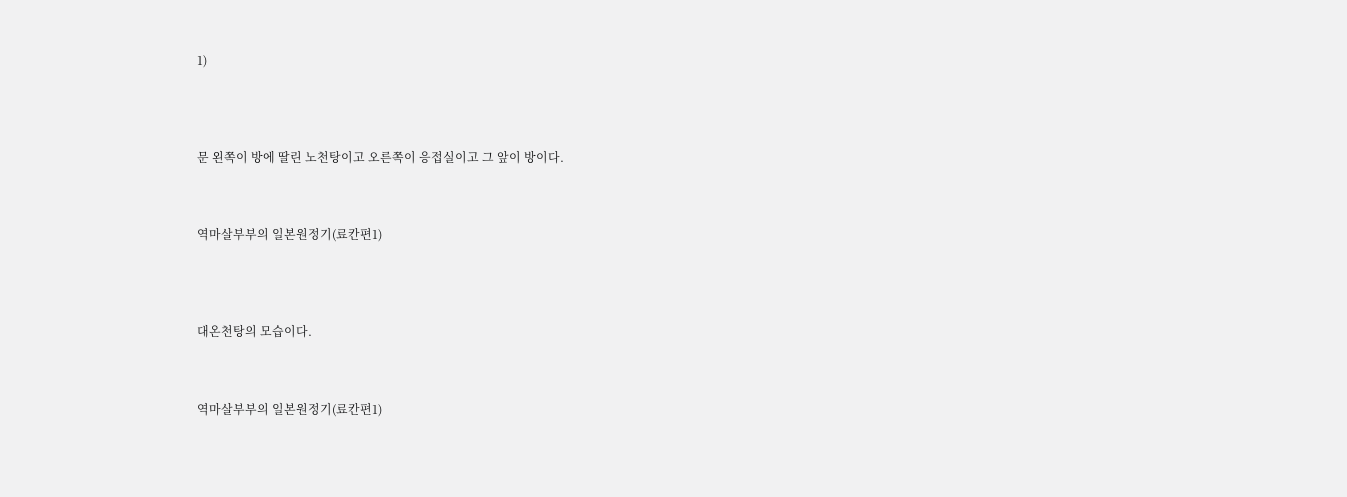1)




문 왼쪽이 방에 딸린 노천탕이고 오른쪽이 응접실이고 그 앞이 방이다.



역마살부부의 일본원정기(료칸편1)




대온천탕의 모습이다.



역마살부부의 일본원정기(료칸편1)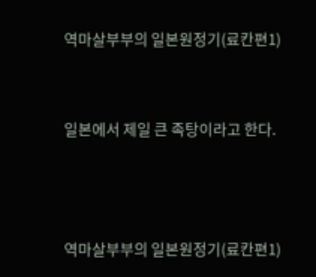역마살부부의 일본원정기(료칸편1)


일본에서 제일 큰 족탕이라고 한다.



역마살부부의 일본원정기(료칸편1)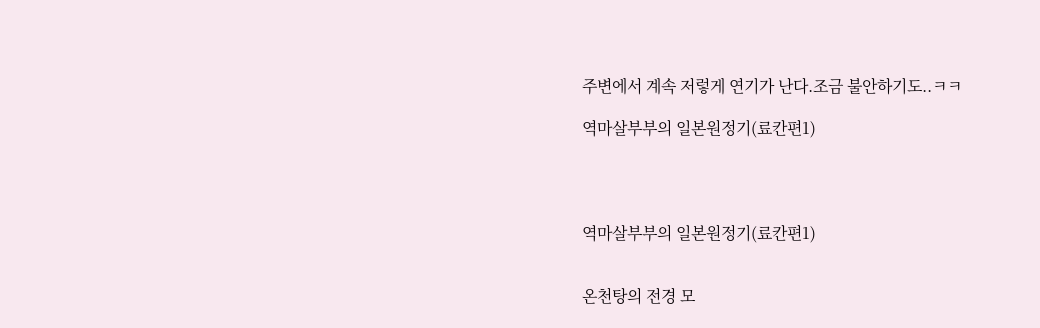주변에서 계속 저렇게 연기가 난다.조금 불안하기도..ㅋㅋ

역마살부부의 일본원정기(료칸편1)




역마살부부의 일본원정기(료칸편1)


온천탕의 전경 모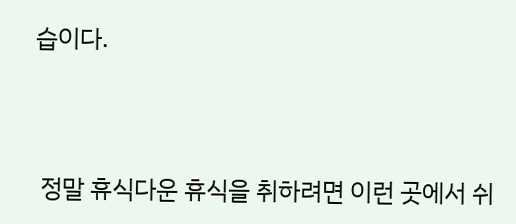습이다.



 정말 휴식다운 휴식을 취하려면 이런 곳에서 쉬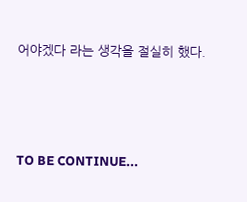어야겠다 라는 생각을 절실히 했다.



TO BE CONTINUE...